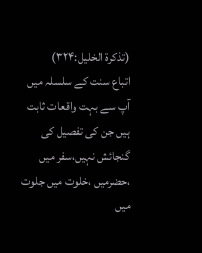(تذکرۃ الخلیل:۳۲۴)
اتباع سنت کے سلسلہ میں آپ سے بہت واقعات ثابت ہیں جن کی تفصیل کی گنجائش نہیں،سفر میں ،حضرمیں ،خلوت میں جلوت میں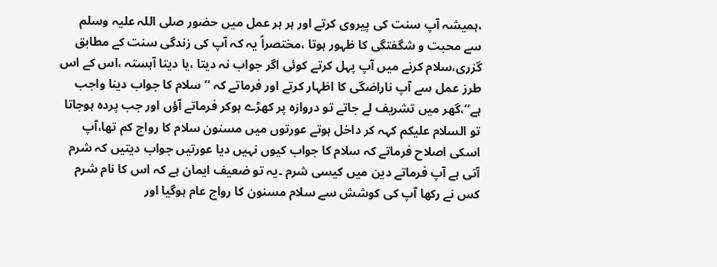،ہمیشہ آپ سنت کی پیروی کرتے اور ہر ہر عمل میں حضور صلی اللہ علیہ وسلم سے محبت و شگفتگی کا ظہور ہوتا ،مختصراً یہ کہ آپ کی زندگی سنت کے مطابق گزری،سلام کرنے میں آپ پہل کرتے کوئی اگر جواب نہ دیتا ،یا دیتا آہستہ ،اس کے اس طرز عمل سے آپ ناراضگی کا اظہار کرتے اور فرماتے کہ ’’سلام کا جواب دینا واجب ہے‘‘،گھر میں تشریف لے جاتے تو دروازہ پر کھڑے ہوکر فرماتے آؤں اور جب پردہ ہوجاتا تو السلام علیکم کہہ کر داخل ہوتے عورتوں میں مسنون سلام کا رواج کم تھا،آپ اسکی اصلاح فرماتے کہ سلام کا جواب کیوں نہیں دیا عورتیں جواب دیتیں کہ شرم آتی ہے آپ فرماتے دین میں کیسی شرم ۔یہ تو ضعیف ایمان ہے کہ اس کا نام شرم کس نے رکھا آپ کی کوشش سے سلام مسنون کا رواج عام ہوگیا اور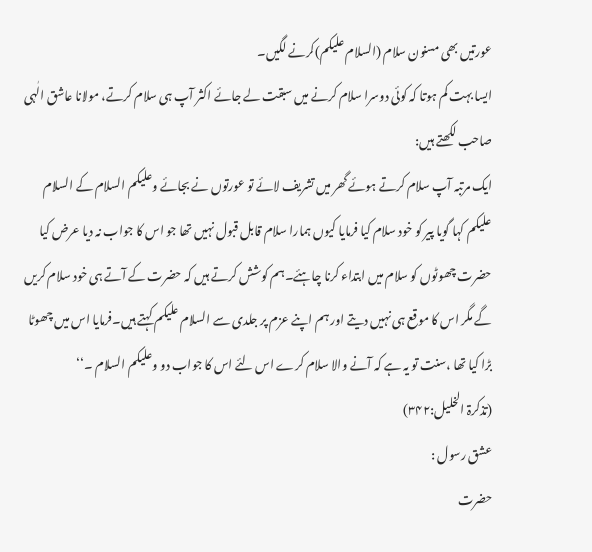عورتیں بھی مسنون سلام (السلام علیکم)کرنے لگیں۔
ایسا بہت کم ہوتا کہ کوئی دوسرا سلام کرنے میں سبقت لے جائے اکثر آپ ہی سلام کرتے، مولانا عاشق الٰہی صاحب لکھتے ہیں:
ایک مرتبہ آپ سلام کرتے ہوئے گھر میں تشریف لائے تو عورتوں نے بجائے وعلیکم السلام کے السلام علیکم کہا گویا پیر کو خود سلام کیا فرمایا کیوں ہمارا سلام قابل قبول نہیں تھا جو اس کا جواب نہ دیا عرض کیا حضرت چھوٹوں کو سلام میں ابتداء کرنا چاہئے۔ہم کوشش کرتے ہیں کہ حضرت کے آتے ہی خود سلام کریں گے مگر اس کا موقع ہی نہیں دیتے اور ہم اپنے عزم پر جلدی سے السلام علیکم کہتے ہیں۔فرمایا اس میں چھوٹا بڑا کیا تھا ،سنت تو یہ ہے کہ آنے والا سلام کرے اس لئے اس کا جواب دو وعلیکم السلام ۔‘‘
(تذکرۃ الخلیل:۳۴۲)
عشق رسول :
حضرت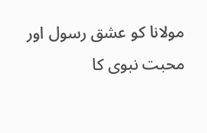مولانا کو عشق رسول اور محبت نبوی کا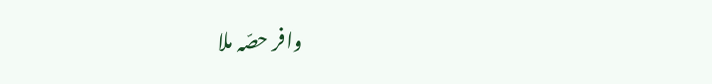وافر حصّہ ملا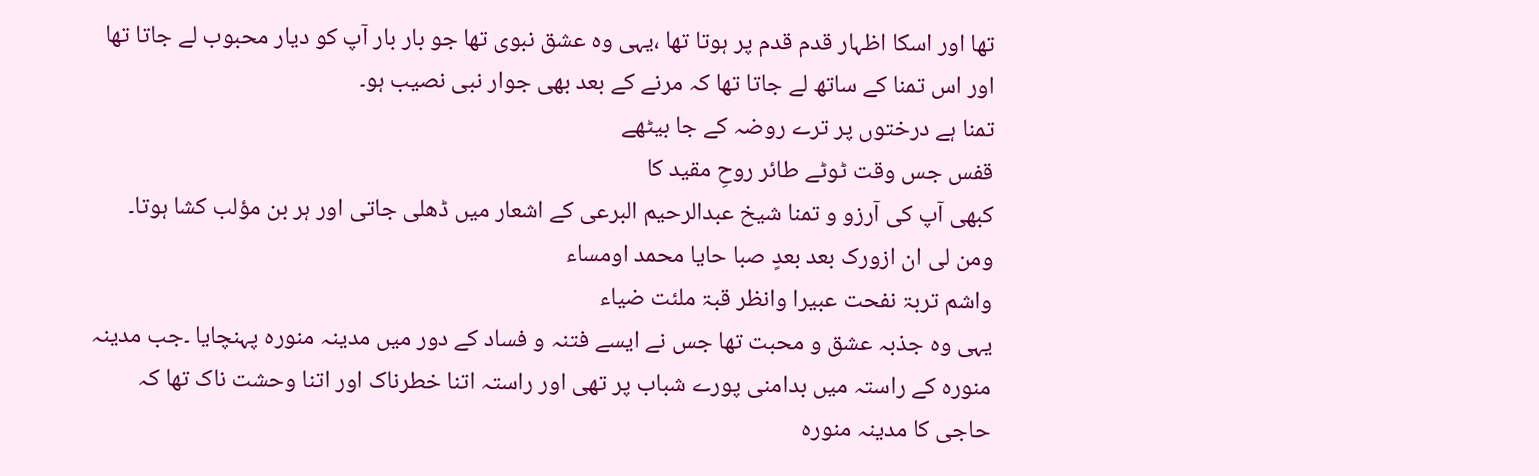تھا اور اسکا اظہار قدم قدم پر ہوتا تھا ،یہی وہ عشق نبوی تھا جو بار بار آپ کو دیار محبوب لے جاتا تھا اور اس تمنا کے ساتھ لے جاتا تھا کہ مرنے کے بعد بھی جوار نبی نصیب ہو۔
تمنا ہے درختوں پر ترے روضہ کے جا بیٹھے
قفس جس وقت ٹوٹے طائر روحِ مقید کا
کبھی آپ کی آرزو و تمنا شیخ عبدالرحیم البرعی کے اشعار میں ڈھلی جاتی اور ہر بن مؤلب کشا ہوتا۔
ومن لی ان ازورک بعد بعدٍ صبا حایا محمد اومساء
واشم تربۃ نفحت عبیرا وانظر قبۃ ملئت ضیاء
یہی وہ جذبہ عشق و محبت تھا جس نے ایسے فتنہ و فساد کے دور میں مدینہ منورہ پہنچایا ۔جب مدینہ منورہ کے راستہ میں بدامنی پورے شباب پر تھی اور راستہ اتنا خطرناک اور اتنا وحشت ناک تھا کہ حاجی کا مدینہ منورہ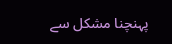پہنچنا مشکل سے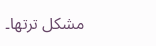مشکل ترتھا۔